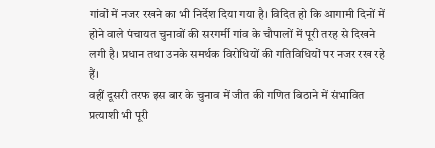गांवों में नजर रखने का भी निर्देश दिया गया है। विदित हो कि आगामी दिनों में होने वाले पंचायत चुनावों की सरगर्मी गांव के चौपालों में पूरी तरह से दिखने लगी है। प्रधान तथा उनके समर्थक विरोधियों की गतिविधियों पर नजर रख रहे हैं।
वहीं दूसरी तरफ इस बार के चुनाव में जीत की गणित बिठाने में संभावित प्रत्याशी भी पूरी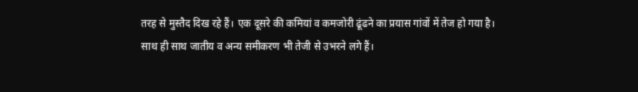तरह से मुस्तैद दिख रहे हैं। एक दूसरे की कमियां व कमजोरी ढूंढने का प्रयास गांवों में तेज हो गया है।
साथ ही साथ जातीय व अन्य समीकरण भी तेजी से उभरने लगे हैं।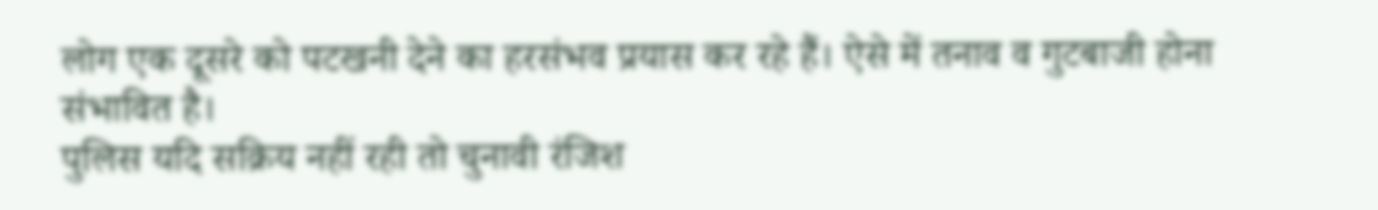लोग एक दूसरे को पटखनी देने का हरसंभव प्रयास कर रहे हैं। ऐसे में तनाव व गुटबाजी होना संभावित है।
पुलिस यदि सक्रिय नहीं रही तो चुनावी रंजिश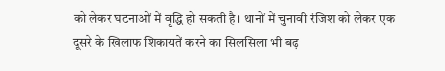को लेकर घटनाओं में वृद्धि हो सकती है। थानों में चुनावी रंजिश को लेकर एक दूसरे के खिलाफ शिकायतें करने का सिलसिला भी बढ़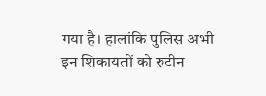गया है। हालांकि पुलिस अभी इन शिकायतों को रुटीन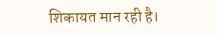शिकायत मान रही है।